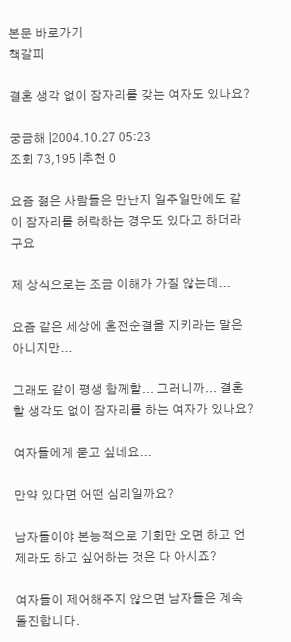본문 바로가기
책갈피

결혼 생각 없이 잠자리를 갖는 여자도 있나요?

궁금해 |2004.10.27 05:23
조회 73,195 |추천 0

요즘 젊은 사람들은 만난지 일주일만에도 같이 잠자리를 허락하는 경우도 있다고 하더라구요

제 상식으로는 조금 이해가 가질 않는데...

요즘 같은 세상에 혼전순결을 지키라는 말은 아니지만...

그래도 같이 평생 함께할... 그러니까... 결혼할 생각도 없이 잠자리를 하는 여자가 있나요?

여자들에게 묻고 싶네요...

만약 있다면 어떤 심리일까요?

남자들이야 본능적으로 기회만 오면 하고 언제라도 하고 싶어하는 것은 다 아시죠?

여자들이 제어해주지 않으면 남자들은 계속 돌진합니다.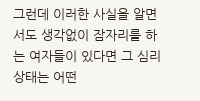그런데 이러한 사실을 알면서도 생각없이 잠자리를 하는 여자들이 있다면 그 심리 상태는 어떤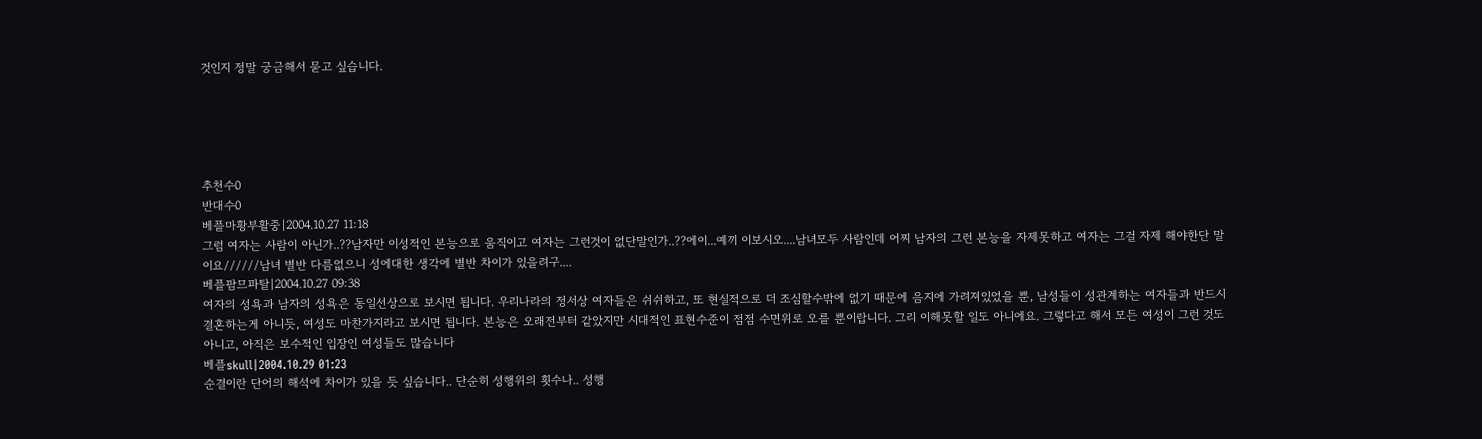것인지 정말 궁금해서 묻고 싶습니다.





추천수0
반대수0
베플마황부활중|2004.10.27 11:18
그럼 여자는 사람이 아닌가..??남자만 이성적인 본능으로 움직이고 여자는 그런것이 없단말인가..??에이...예끼 이보시오....남녀모두 사람인데 어찌 남자의 그런 본능을 자제못하고 여자는 그걸 자제 해야한단 말이요//////남녀 별반 다름없으니 성에대한 생각에 별반 차이가 있을려구....
베플팜므파탈|2004.10.27 09:38
여자의 성욕과 남자의 성욕은 동일선상으로 보시면 됩니다. 우리나라의 정서상 여자들은 쉬쉬하고, 또 현실적으로 더 조심할수밖에 없기 때문에 음지에 가려져있었을 뿐, 남성들이 성관계하는 여자들과 반드시 결혼하는게 아니듯, 여성도 마찬가지라고 보시면 됩니다. 본능은 오래전부터 같았지만 시대적인 표현수준이 점점 수면위로 오를 뿐이랍니다. 그리 이해못할 일도 아니에요. 그렇다고 해서 모든 여성이 그런 것도 아니고, 아직은 보수적인 입장인 여성들도 많습니다
베플skull|2004.10.29 01:23
순결이란 단어의 해석에 차이가 있을 듯 싶습니다.. 단순히 성행위의 횟수나.. 성행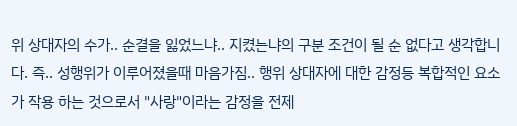위 상대자의 수가.. 순결을 잃었느냐.. 지켰는냐의 구분 조건이 될 순 없다고 생각합니다. 즉.. 성행위가 이루어졌을때 마음가짐.. 행위 상대자에 대한 감정등 복합적인 요소가 작용 하는 것으로서 "사랑"이라는 감정을 전제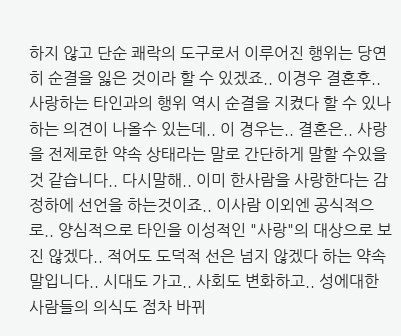하지 않고 단순 쾌락의 도구로서 이루어진 행위는 당연히 순결을 잃은 것이라 할 수 있겠죠.. 이경우 결혼후.. 사랑하는 타인과의 행위 역시 순결을 지켰다 할 수 있나 하는 의견이 나올수 있는데.. 이 경우는.. 결혼은.. 사랑을 전제로한 약속 상태라는 말로 간단하게 말할 수있을것 같습니다.. 다시말해.. 이미 한사람을 사랑한다는 감정하에 선언을 하는것이죠.. 이사람 이외엔 공식적으로.. 양심적으로 타인을 이성적인 "사랑"의 대상으로 보진 않겠다.. 적어도 도덕적 선은 넘지 않겠다 하는 약속말입니다.. 시대도 가고.. 사회도 변화하고.. 성에대한 사람들의 의식도 점차 바뀌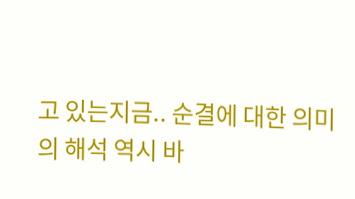고 있는지금.. 순결에 대한 의미의 해석 역시 바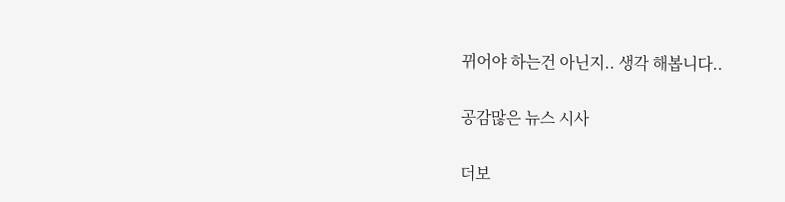뀌어야 하는건 아닌지.. 생각 해봅니다..

공감많은 뉴스 시사

더보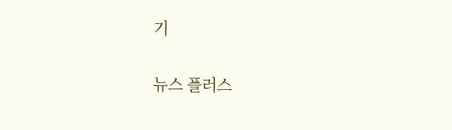기

뉴스 플러스